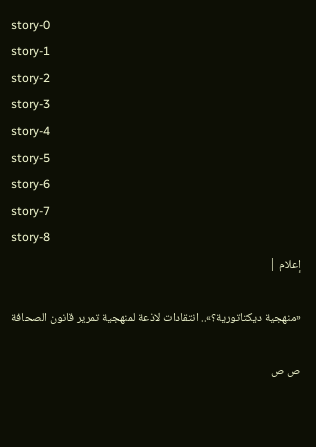story-0
story-1
story-2
story-3
story-4
story-5
story-6
story-7
story-8
إعلام |

«منهجية ديكتاتورية؟».. انتقادات لاذعة لمنهجية تمرير قانون الصحافة

ص ص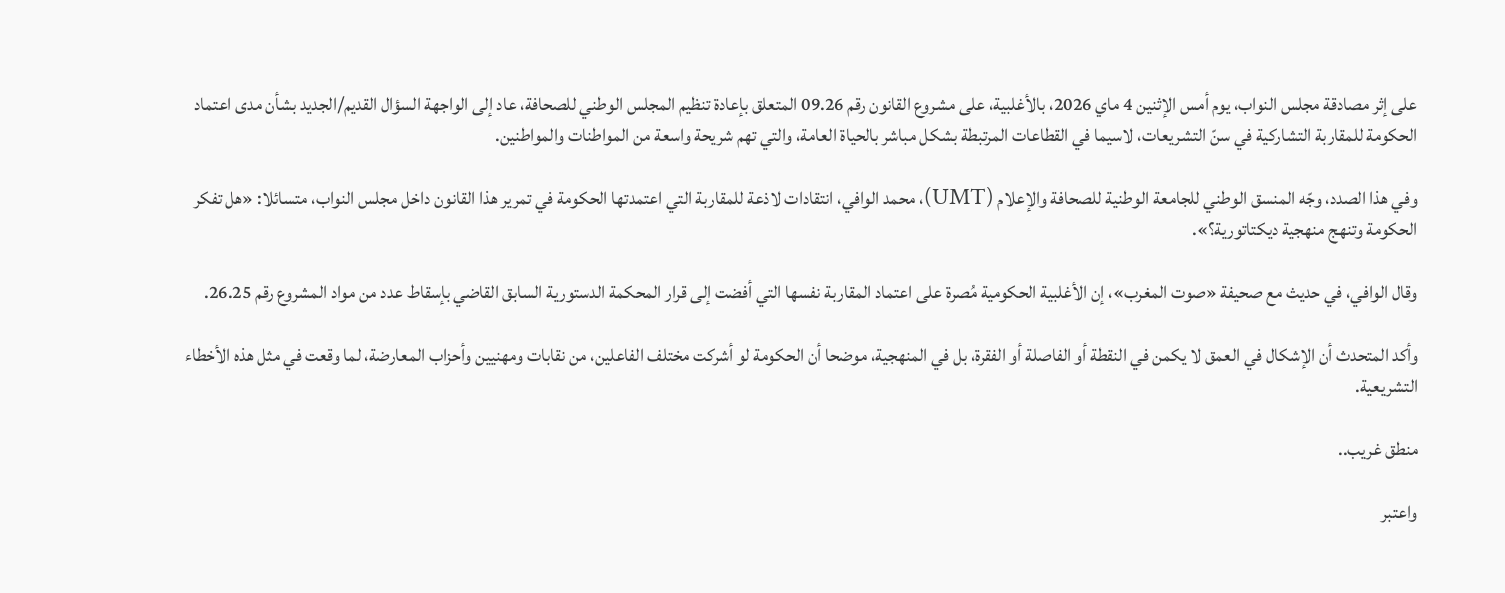على إثر مصادقة مجلس النواب، يوم أمس الإثنين 4 ماي 2026، بالأغلبية، على مشروع القانون رقم 09.26 المتعلق بإعادة تنظيم المجلس الوطني للصحافة، عاد إلى الواجهة السؤال القديم/الجديد بشأن مدى اعتماد الحكومة للمقاربة التشاركية في سنّ التشريعات، لاسيما في القطاعات المرتبطة بشكل مباشر بالحياة العامة، والتي تهم شريحة واسعة من المواطنات والمواطنين.

وفي هذا الصدد، وجّه المنسق الوطني للجامعة الوطنية للصحافة والإعلام (UMT)، محمد الوافي، انتقادات لاذعة للمقاربة التي اعتمدتها الحكومة في تمرير هذا القانون داخل مجلس النواب، متسائلا: «هل تفكر الحكومة وتنهج منهجية ديكتاتورية؟».

وقال الوافي، في حديث مع صحيفة «صوت المغرب»، إن الأغلبية الحكومية مُصرة على اعتماد المقاربة نفسها التي أفضت إلى قرار المحكمة الدستورية السابق القاضي بإسقاط عدد من مواد المشروع رقم 26.25.

وأكد المتحدث أن الإشكال في العمق لا يكمن في النقطة أو الفاصلة أو الفقرة، بل في المنهجية، موضحا أن الحكومة لو أشركت مختلف الفاعلين، من نقابات ومهنيين وأحزاب المعارضة، لما وقعت في مثل هذه الأخطاء التشريعية.

منطق غريب..

واعتبر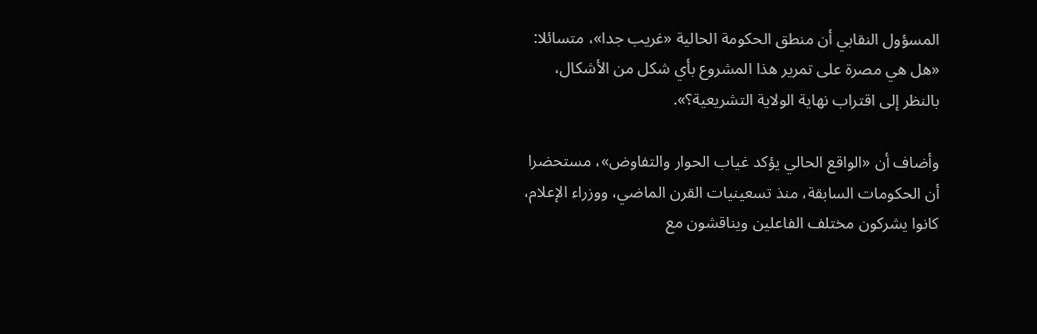المسؤول النقابي أن منطق الحكومة الحالية «غريب جدا»، متسائلا: «هل هي مصرة على تمرير هذا المشروع بأي شكل من الأشكال، بالنظر إلى اقتراب نهاية الولاية التشريعية؟».

وأضاف أن «الواقع الحالي يؤكد غياب الحوار والتفاوض»، مستحضرا أن الحكومات السابقة، منذ تسعينيات القرن الماضي، ووزراء الإعلام، كانوا يشركون مختلف الفاعلين ويناقشون مع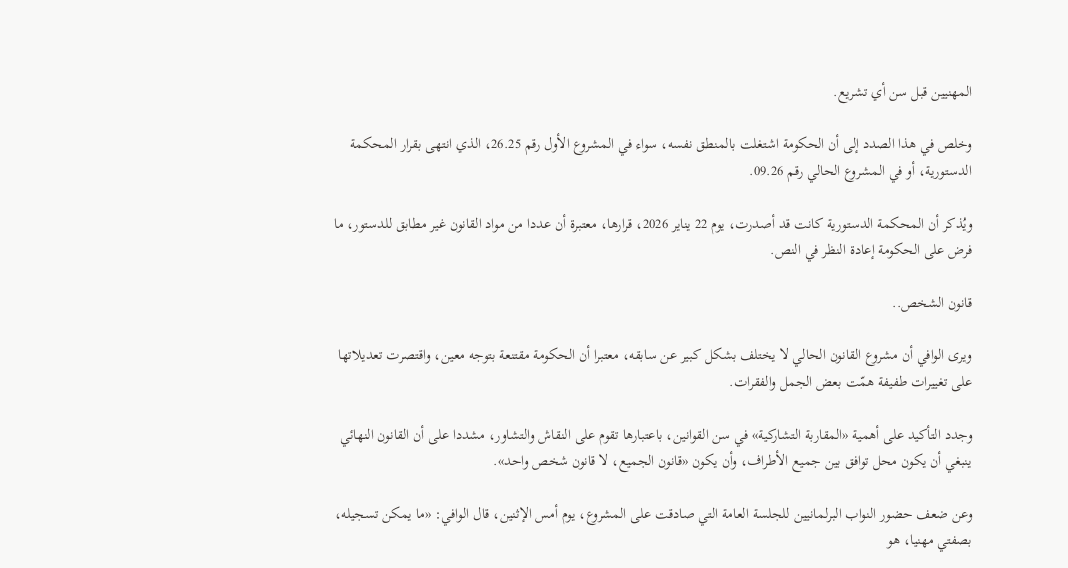المهنيين قبل سن أي تشريع.

وخلص في هذا الصدد إلى أن الحكومة اشتغلت بالمنطق نفسه، سواء في المشروع الأول رقم 26.25، الذي انتهى بقرار المحكمة الدستورية، أو في المشروع الحالي رقم 09.26.

ويُذكر أن المحكمة الدستورية كانت قد أصدرت، يوم 22 يناير 2026، قرارها، معتبرة أن عددا من مواد القانون غير مطابق للدستور، ما فرض على الحكومة إعادة النظر في النص.

قانون الشخص..

ويرى الوافي أن مشروع القانون الحالي لا يختلف بشكل كبير عن سابقه، معتبرا أن الحكومة مقتنعة بتوجه معين، واقتصرت تعديلاتها على تغييرات طفيفة همّت بعض الجمل والفقرات.

وجدد التأكيد على أهمية «المقاربة التشاركية» في سن القوانين، باعتبارها تقوم على النقاش والتشاور، مشددا على أن القانون النهائي ينبغي أن يكون محل توافق بين جميع الأطراف، وأن يكون «قانون الجميع، لا قانون شخص واحد».

وعن ضعف حضور النواب البرلمانيين للجلسة العامة التي صادقت على المشروع، يوم أمس الإثنين، قال الوافي: «ما يمكن تسجيله، بصفتي مهنيا، هو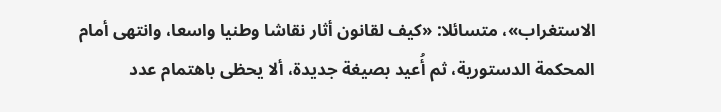الاستغراب»، متسائلا: «كيف لقانون أثار نقاشا وطنيا واسعا، وانتهى أمام المحكمة الدستورية، ثم أُعيد بصيغة جديدة، ألا يحظى باهتمام عدد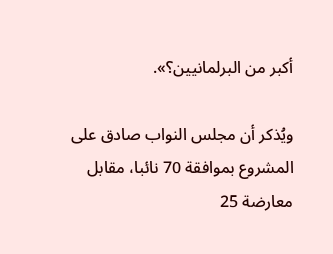أكبر من البرلمانيين؟».

ويُذكر أن مجلس النواب صادق على المشروع بموافقة 70 نائبا، مقابل معارضة 25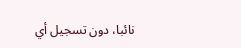نائبا، دون تسجيل أي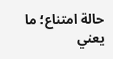حالة امتناع؛ ما يعني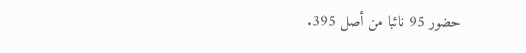حضور 95 نائبا من أصل 395.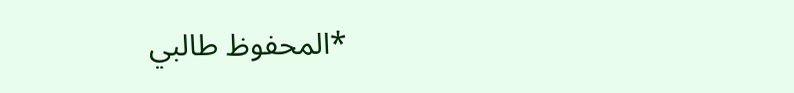*المحفوظ طالبي